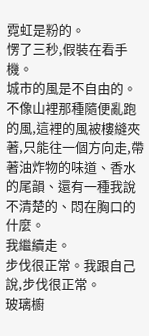霓虹是粉的。
愣了三秒,假裝在看手機。
城市的風是不自由的。不像山裡那種隨便亂跑的風,這裡的風被樓縫夾著,只能往一個方向走,帶著油炸物的味道、香水的尾韻、還有一種我說不清楚的、悶在胸口的什麼。
我繼續走。
步伐很正常。我跟自己說,步伐很正常。
玻璃櫥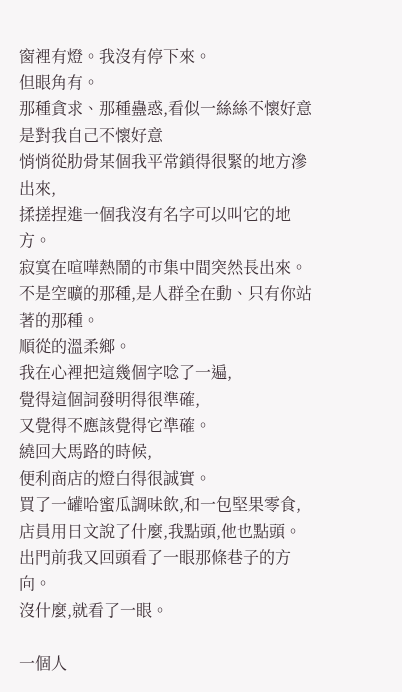窗裡有燈。我沒有停下來。
但眼角有。
那種貪求、那種蠱惑,看似一絲絲不懷好意
是對我自己不懷好意
悄悄從肋骨某個我平常鎖得很緊的地方滲出來,
揉搓捏進一個我沒有名字可以叫它的地方。
寂寞在喧嘩熱鬧的市集中間突然長出來。
不是空曠的那種,是人群全在動、只有你站著的那種。
順從的溫柔鄉。
我在心裡把這幾個字唸了一遍,
覺得這個詞發明得很準確,
又覺得不應該覺得它準確。
繞回大馬路的時候,
便利商店的燈白得很誠實。
買了一罐哈蜜瓜調味飲,和一包堅果零食,
店員用日文說了什麼,我點頭,他也點頭。
出門前我又回頭看了一眼那條巷子的方向。
沒什麼,就看了一眼。

一個人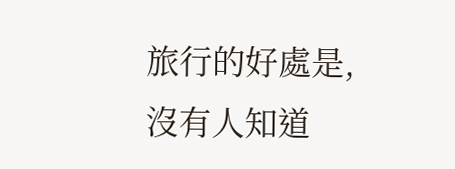旅行的好處是,
沒有人知道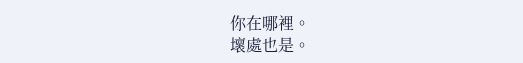你在哪裡。
壞處也是。